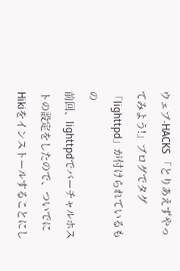ウェブ-HACKS 「とりあえずやってみよう!」ブログでタグ「lighttpd」が付けられているもの
前回、lighttpdでバーチャルホストの設定をしたので、ついでにHikiをインストールすることにし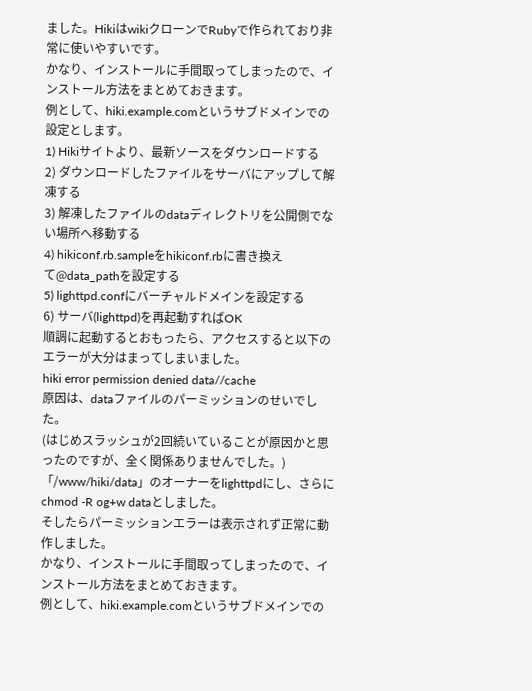ました。HikiはwikiクローンでRubyで作られており非常に使いやすいです。
かなり、インストールに手間取ってしまったので、インストール方法をまとめておきます。
例として、hiki.example.comというサブドメインでの設定とします。
1) Hikiサイトより、最新ソースをダウンロードする
2) ダウンロードしたファイルをサーバにアップして解凍する
3) 解凍したファイルのdataディレクトリを公開側でない場所へ移動する
4) hikiconf.rb.sampleをhikiconf.rbに書き換えて@data_pathを設定する
5) lighttpd.confにバーチャルドメインを設定する
6) サーバ(lighttpd)を再起動すればOK
順調に起動するとおもったら、アクセスすると以下のエラーが大分はまってしまいました。
hiki error permission denied data//cache
原因は、dataファイルのパーミッションのせいでした。
(はじめスラッシュが2回続いていることが原因かと思ったのですが、全く関係ありませんでした。)
「/www/hiki/data」のオーナーをlighttpdにし、さらにchmod -R og+w dataとしました。
そしたらパーミッションエラーは表示されず正常に動作しました。
かなり、インストールに手間取ってしまったので、インストール方法をまとめておきます。
例として、hiki.example.comというサブドメインでの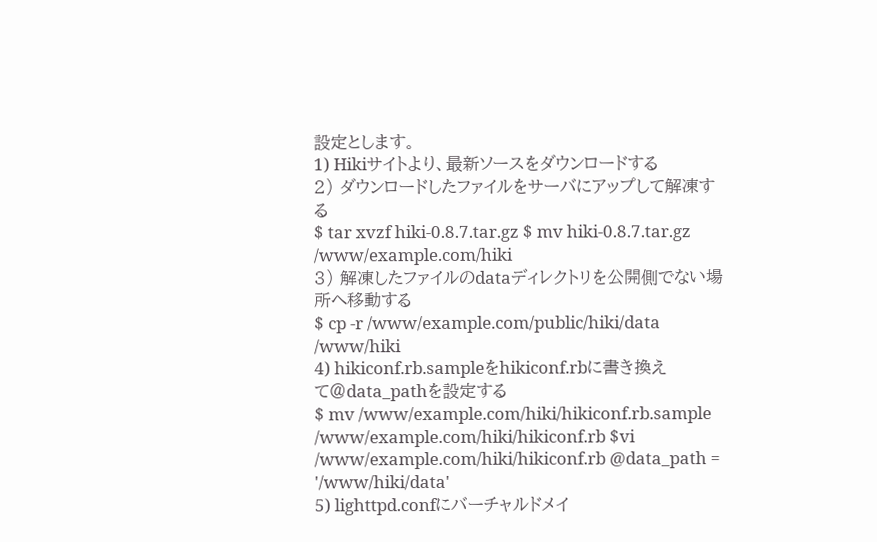設定とします。
1) Hikiサイトより、最新ソースをダウンロードする
2) ダウンロードしたファイルをサーバにアップして解凍する
$ tar xvzf hiki-0.8.7.tar.gz $ mv hiki-0.8.7.tar.gz /www/example.com/hiki
3) 解凍したファイルのdataディレクトリを公開側でない場所へ移動する
$ cp -r /www/example.com/public/hiki/data /www/hiki
4) hikiconf.rb.sampleをhikiconf.rbに書き換えて@data_pathを設定する
$ mv /www/example.com/hiki/hikiconf.rb.sample /www/example.com/hiki/hikiconf.rb $vi /www/example.com/hiki/hikiconf.rb @data_path = '/www/hiki/data'
5) lighttpd.confにバーチャルドメイ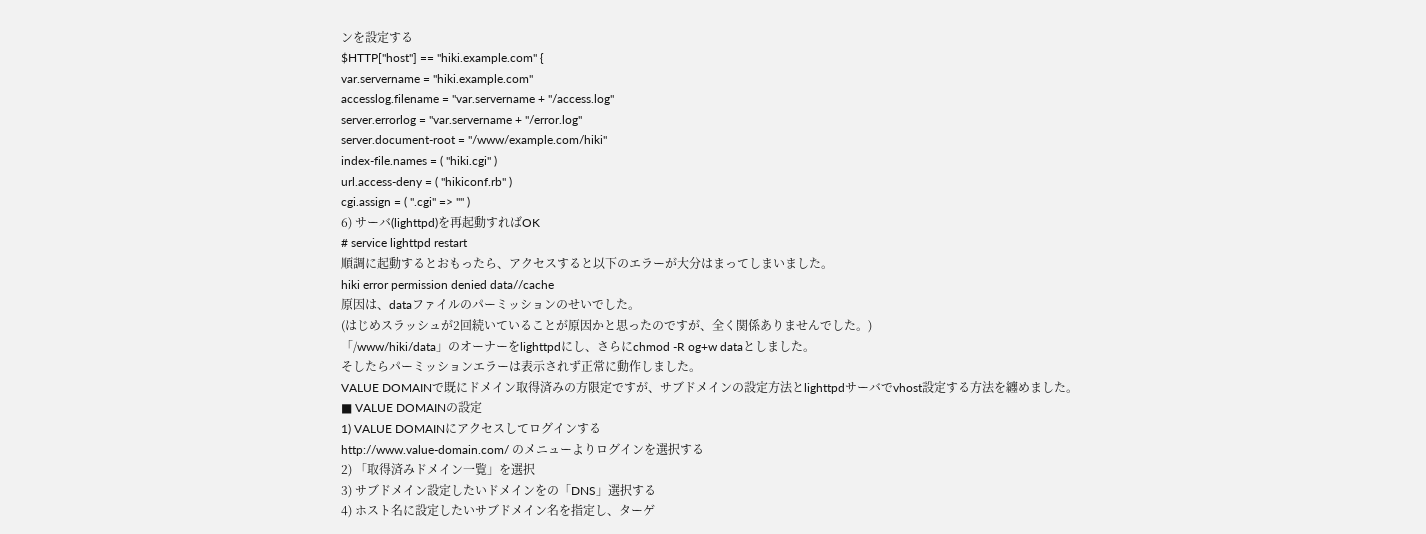ンを設定する
$HTTP["host"] == "hiki.example.com" {
var.servername = "hiki.example.com"
accesslog.filename = "var.servername + "/access.log"
server.errorlog = "var.servername + "/error.log"
server.document-root = "/www/example.com/hiki"
index-file.names = ( "hiki.cgi" )
url.access-deny = ( "hikiconf.rb" )
cgi.assign = ( ".cgi" => "" )
6) サーバ(lighttpd)を再起動すればOK
# service lighttpd restart
順調に起動するとおもったら、アクセスすると以下のエラーが大分はまってしまいました。
hiki error permission denied data//cache
原因は、dataファイルのパーミッションのせいでした。
(はじめスラッシュが2回続いていることが原因かと思ったのですが、全く関係ありませんでした。)
「/www/hiki/data」のオーナーをlighttpdにし、さらにchmod -R og+w dataとしました。
そしたらパーミッションエラーは表示されず正常に動作しました。
VALUE DOMAINで既にドメイン取得済みの方限定ですが、サブドメインの設定方法とlighttpdサーバでvhost設定する方法を纏めました。
■ VALUE DOMAINの設定
1) VALUE DOMAINにアクセスしてログインする
http://www.value-domain.com/ のメニューよりログインを選択する
2) 「取得済みドメイン一覧」を選択
3) サブドメイン設定したいドメインをの「DNS」選択する
4) ホスト名に設定したいサブドメイン名を指定し、ターゲ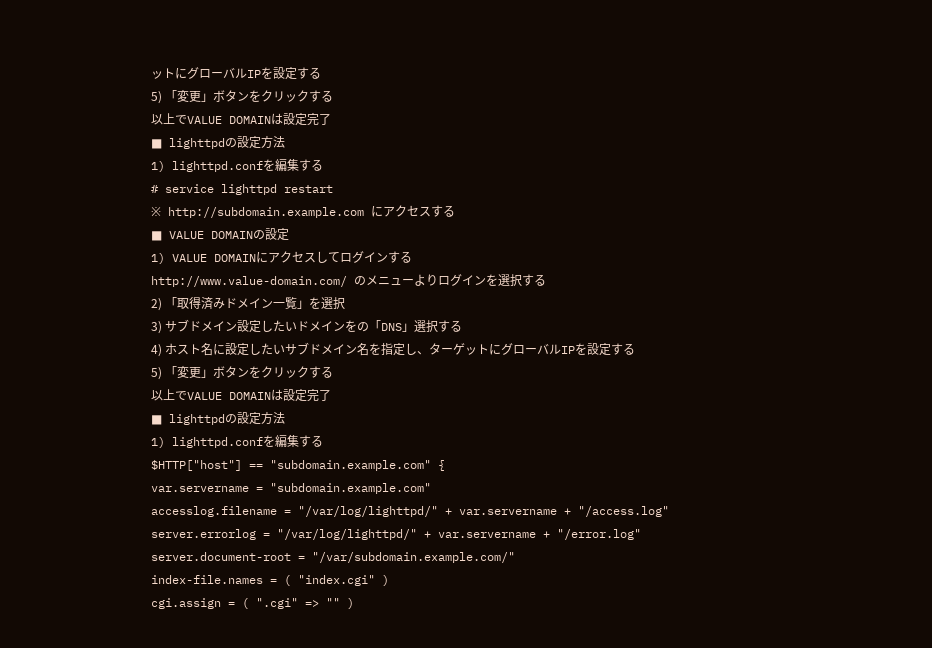ットにグローバルIPを設定する
5) 「変更」ボタンをクリックする
以上でVALUE DOMAINは設定完了
■ lighttpdの設定方法
1) lighttpd.confを編集する
# service lighttpd restart
※ http://subdomain.example.com にアクセスする
■ VALUE DOMAINの設定
1) VALUE DOMAINにアクセスしてログインする
http://www.value-domain.com/ のメニューよりログインを選択する
2) 「取得済みドメイン一覧」を選択
3) サブドメイン設定したいドメインをの「DNS」選択する
4) ホスト名に設定したいサブドメイン名を指定し、ターゲットにグローバルIPを設定する
5) 「変更」ボタンをクリックする
以上でVALUE DOMAINは設定完了
■ lighttpdの設定方法
1) lighttpd.confを編集する
$HTTP["host"] == "subdomain.example.com" {
var.servername = "subdomain.example.com"
accesslog.filename = "/var/log/lighttpd/" + var.servername + "/access.log"
server.errorlog = "/var/log/lighttpd/" + var.servername + "/error.log"
server.document-root = "/var/subdomain.example.com/"
index-file.names = ( "index.cgi" )
cgi.assign = ( ".cgi" => "" )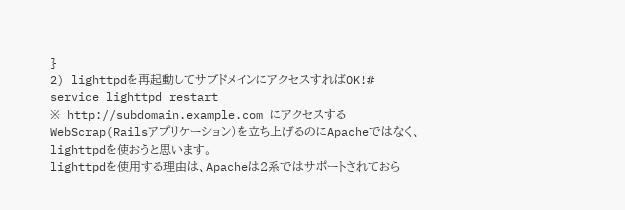}
2) lighttpdを再起動してサブドメインにアクセスすればOK!# service lighttpd restart
※ http://subdomain.example.com にアクセスする
WebScrap(Railsアプリケーション)を立ち上げるのにApacheではなく、lighttpdを使おうと思います。
lighttpdを使用する理由は、Apacheは2系ではサポートされておら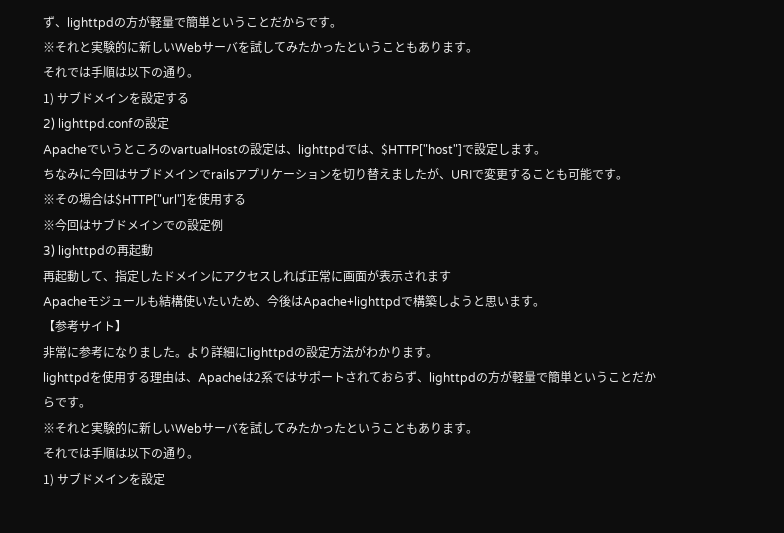ず、lighttpdの方が軽量で簡単ということだからです。
※それと実験的に新しいWebサーバを試してみたかったということもあります。
それでは手順は以下の通り。
1) サブドメインを設定する
2) lighttpd.confの設定
ApacheでいうところのvartualHostの設定は、lighttpdでは、$HTTP["host"]で設定します。
ちなみに今回はサブドメインでrailsアプリケーションを切り替えましたが、URIで変更することも可能です。
※その場合は$HTTP["url"]を使用する
※今回はサブドメインでの設定例
3) lighttpdの再起動
再起動して、指定したドメインにアクセスしれば正常に画面が表示されます
Apacheモジュールも結構使いたいため、今後はApache+lighttpdで構築しようと思います。
【参考サイト】
非常に参考になりました。より詳細にlighttpdの設定方法がわかります。
lighttpdを使用する理由は、Apacheは2系ではサポートされておらず、lighttpdの方が軽量で簡単ということだからです。
※それと実験的に新しいWebサーバを試してみたかったということもあります。
それでは手順は以下の通り。
1) サブドメインを設定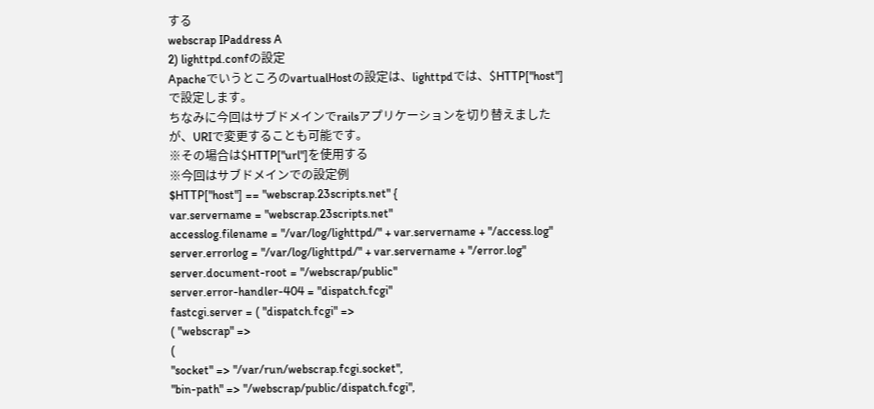する
webscrap IPaddress A
2) lighttpd.confの設定
ApacheでいうところのvartualHostの設定は、lighttpdでは、$HTTP["host"]で設定します。
ちなみに今回はサブドメインでrailsアプリケーションを切り替えましたが、URIで変更することも可能です。
※その場合は$HTTP["url"]を使用する
※今回はサブドメインでの設定例
$HTTP["host"] == "webscrap.23scripts.net" {
var.servername = "webscrap.23scripts.net"
accesslog.filename = "/var/log/lighttpd/" + var.servername + "/access.log"
server.errorlog = "/var/log/lighttpd/" + var.servername + "/error.log"
server.document-root = "/webscrap/public"
server.error-handler-404 = "dispatch.fcgi"
fastcgi.server = ( "dispatch.fcgi" =>
( "webscrap" =>
(
"socket" => "/var/run/webscrap.fcgi.socket",
"bin-path" => "/webscrap/public/dispatch.fcgi",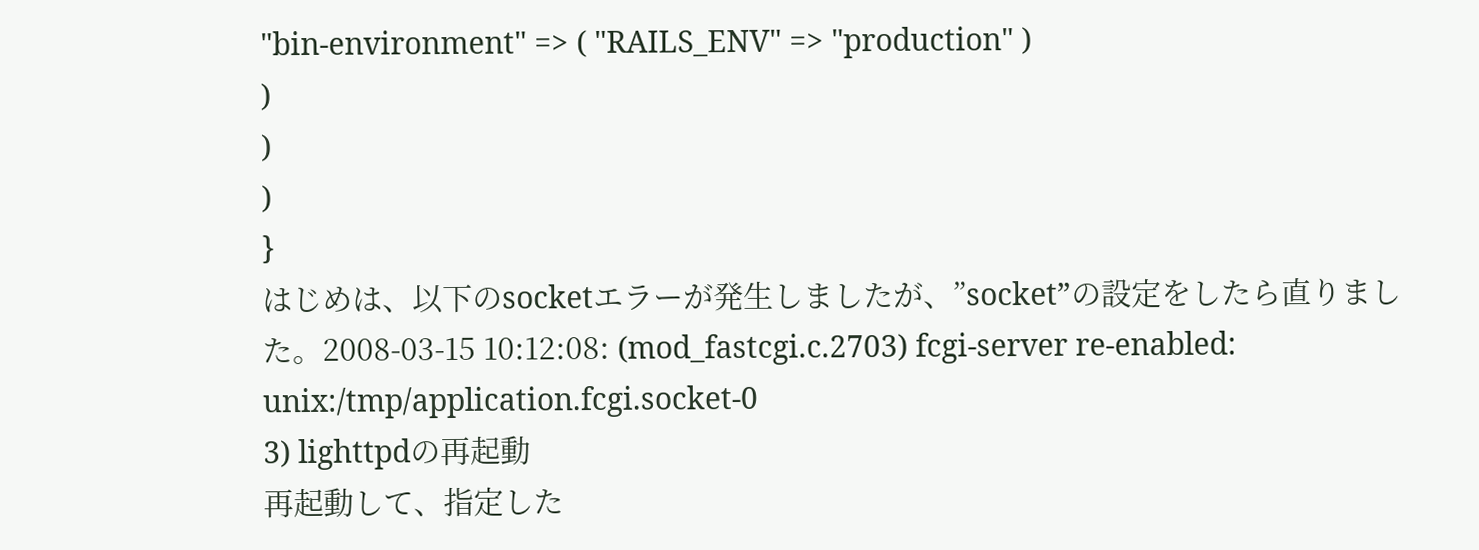"bin-environment" => ( "RAILS_ENV" => "production" )
)
)
)
}
はじめは、以下のsocketエラーが発生しましたが、”socket”の設定をしたら直りました。2008-03-15 10:12:08: (mod_fastcgi.c.2703) fcgi-server re-enabled: unix:/tmp/application.fcgi.socket-0
3) lighttpdの再起動
再起動して、指定した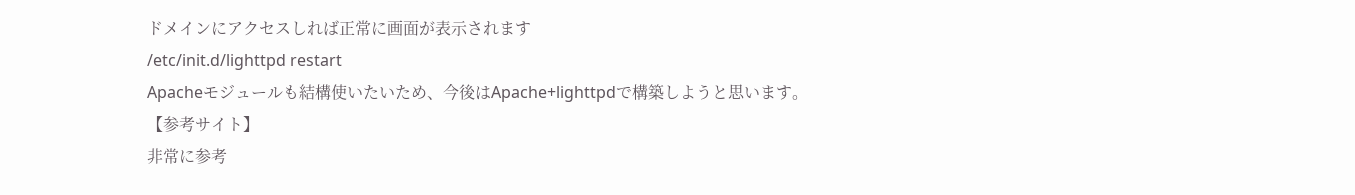ドメインにアクセスしれば正常に画面が表示されます
/etc/init.d/lighttpd restart
Apacheモジュールも結構使いたいため、今後はApache+lighttpdで構築しようと思います。
【参考サイト】
非常に参考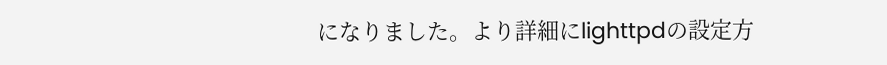になりました。より詳細にlighttpdの設定方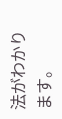法がわかります。